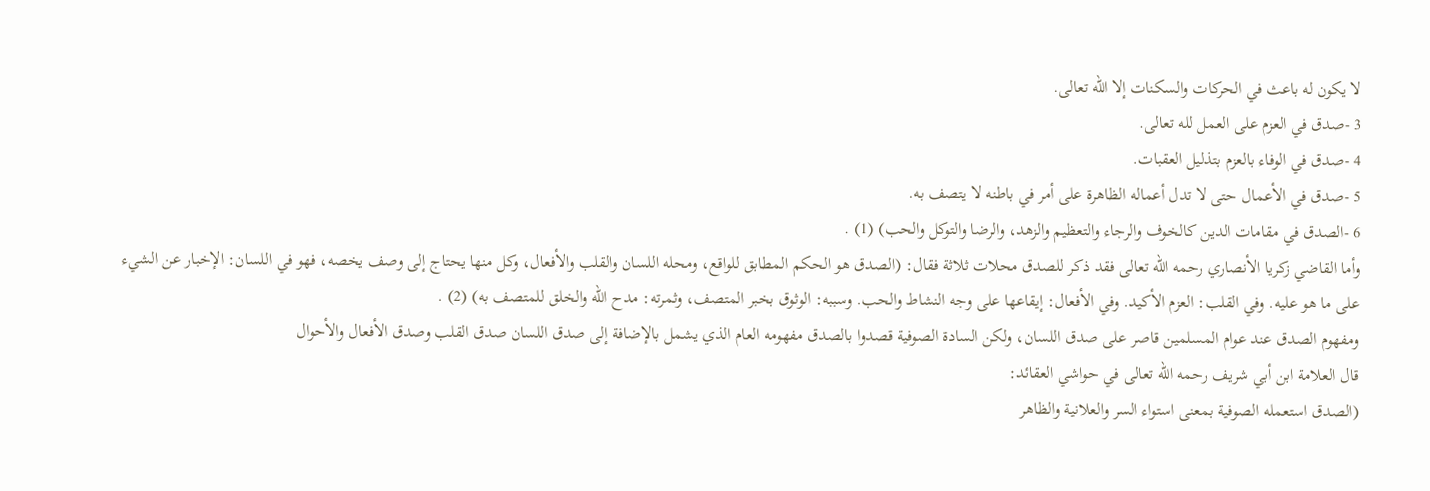لا يكون له باعث في الحركات والسكنات إلا الله تعالى.
3 -صدق في العزم على العمل لله تعالى.
4 -صدق في الوفاء بالعزم بتذليل العقبات.
5 -صدق في الأعمال حتى لا تدل أعماله الظاهرة على أمر في باطنه لا يتصف به.
6 -الصدق في مقامات الدين كالخوف والرجاء والتعظيم والزهد، والرضا والتوكل والحب) (1) .
وأما القاضي زكريا الأنصاري رحمه الله تعالى فقد ذكر للصدق محلات ثلاثة فقال: (الصدق هو الحكم المطابق للواقع، ومحله اللسان والقلب والأفعال، وكل منها يحتاج إلى وصف يخصه، فهو في اللسان: الإخبار عن الشيء على ما هو عليه. وفي القلب: العزم الأكيد. وفي الأفعال: إيقاعها على وجه النشاط والحب. وسببه: الوثوق بخبر المتصف، وثمرته: مدح الله والخلق للمتصف به) (2) .
ومفهوم الصدق عند عوام المسلمين قاصر على صدق اللسان، ولكن السادة الصوفية قصدوا بالصدق مفهومه العام الذي يشمل بالإضافة إلى صدق اللسان صدق القلب وصدق الأفعال والأحوال
قال العلامة ابن أبي شريف رحمه الله تعالى في حواشي العقائد:
(الصدق استعمله الصوفية بمعنى استواء السر والعلانية والظاهر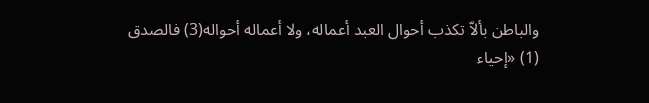والباطن بألاّ تكذب أحوال العبد أعماله، ولا أعماله أحواله(3) فالصدق
(1) «إحياء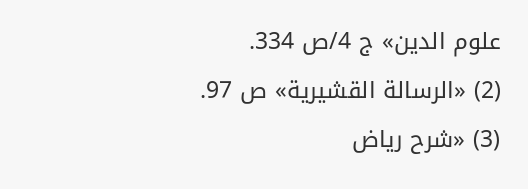علوم الدين» ج 4/ص 334.
(2) «الرسالة القشيرية» ص 97.
(3) «شرح رياض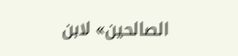الصالحين» لابن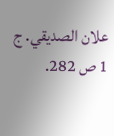علان الصديقي. ج 1 ص 282.